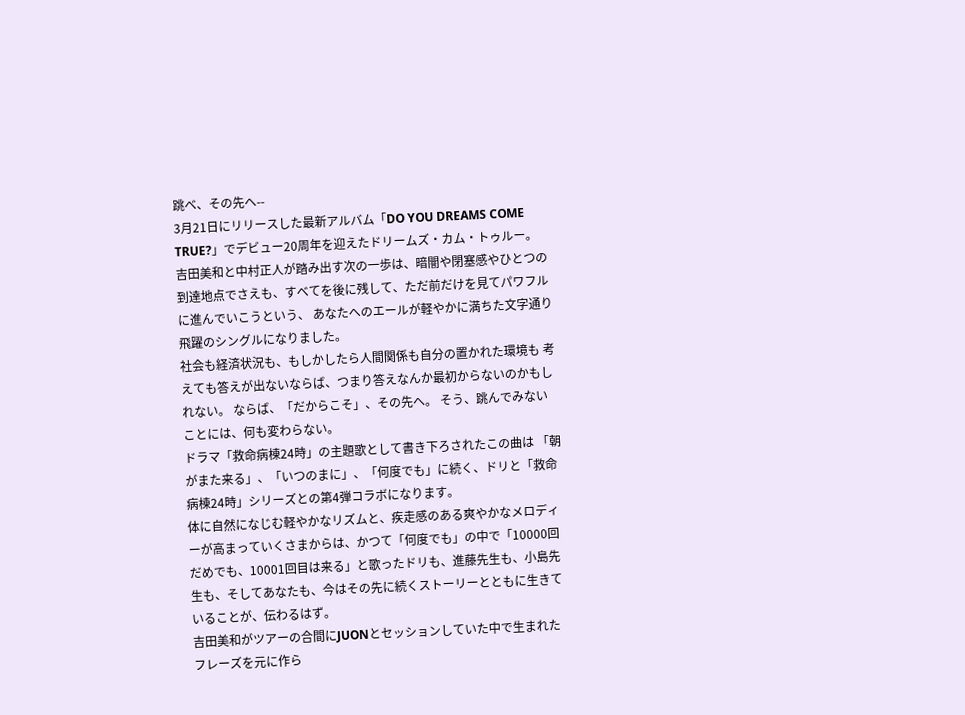跳べ、その先へ--
3月21日にリリースした最新アルバム「DO YOU DREAMS COME TRUE?」でデビュー20周年を迎えたドリームズ・カム・トゥルー。
吉田美和と中村正人が踏み出す次の一歩は、暗闇や閉塞感やひとつの到達地点でさえも、すべてを後に残して、ただ前だけを見てパワフルに進んでいこうという、 あなたへのエールが軽やかに満ちた文字通り飛躍のシングルになりました。
社会も経済状況も、もしかしたら人間関係も自分の置かれた環境も 考えても答えが出ないならば、つまり答えなんか最初からないのかもしれない。 ならば、「だからこそ」、その先へ。 そう、跳んでみないことには、何も変わらない。
ドラマ「救命病棟24時」の主題歌として書き下ろされたこの曲は 「朝がまた来る」、「いつのまに」、「何度でも」に続く、ドリと「救命病棟24時」シリーズとの第4弾コラボになります。
体に自然になじむ軽やかなリズムと、疾走感のある爽やかなメロディーが高まっていくさまからは、かつて「何度でも」の中で「10000回だめでも、10001回目は来る」と歌ったドリも、進藤先生も、小島先生も、そしてあなたも、今はその先に続くストーリーとともに生きていることが、伝わるはず。
吉田美和がツアーの合間にJUONとセッションしていた中で生まれたフレーズを元に作ら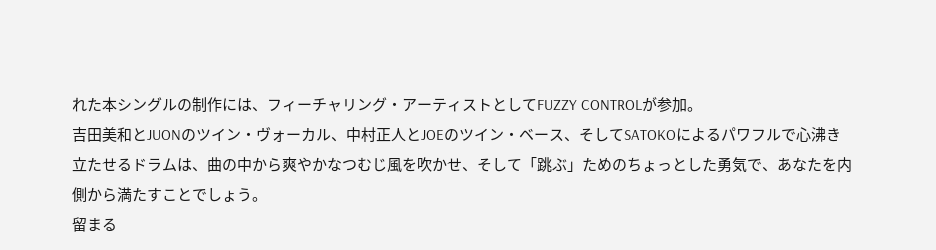れた本シングルの制作には、フィーチャリング・アーティストとしてFUZZY CONTROLが参加。
吉田美和とJUONのツイン・ヴォーカル、中村正人とJOEのツイン・ベース、そしてSATOKOによるパワフルで心沸き立たせるドラムは、曲の中から爽やかなつむじ風を吹かせ、そして「跳ぶ」ためのちょっとした勇気で、あなたを内側から満たすことでしょう。
留まる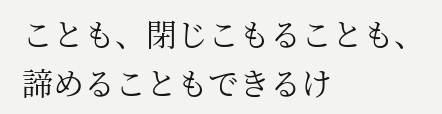ことも、閉じこもることも、諦めることもできるけ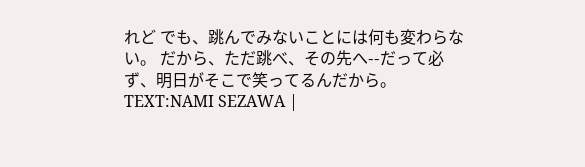れど でも、跳んでみないことには何も変わらない。 だから、ただ跳べ、その先へ--だって必ず、明日がそこで笑ってるんだから。
TEXT:NAMI SEZAWA |